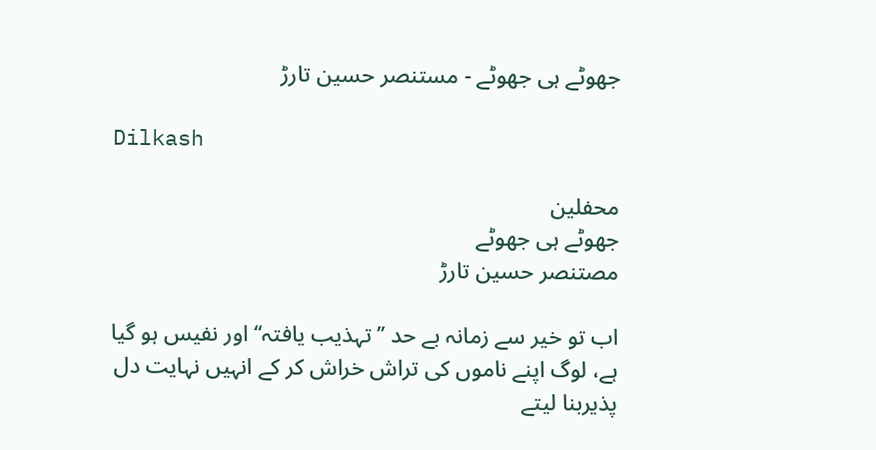جھوٹے ہی جھوٹے - مستنصر حسین تارڑ

Dilkash

محفلین
جھوٹے ہی جھوٹے
مصتنصر حسین تارڑ

اب تو خیر سے زمانہ بے حد ’’ تہذیب یافتہ‘‘ اور نفیس ہو گیا ہے، لوگ اپنے ناموں کی تراش خراش کر کے انہیں نہایت دل پذیربنا لیتے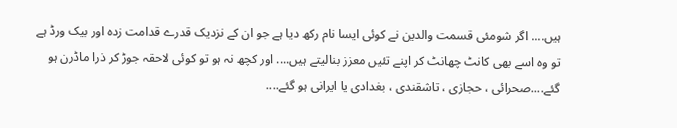ہیں.... اگر شومئی قسمت والدین نے کوئی ایسا نام رکھ دیا ہے جو ان کے نزدیک قدرے قدامت زدہ اور بیک ورڈ ہے تو وہ اسے بھی کانٹ چھانٹ کر اپنے تئیں معزز بنالیتے ہیں.... اور کچھ نہ ہو تو کوئی لاحقہ جوڑ کر ذرا ماڈرن ہو گئے....صحرائی ، حجازی ، تاشقندی ، بغدادی یا ایرانی ہو گئے....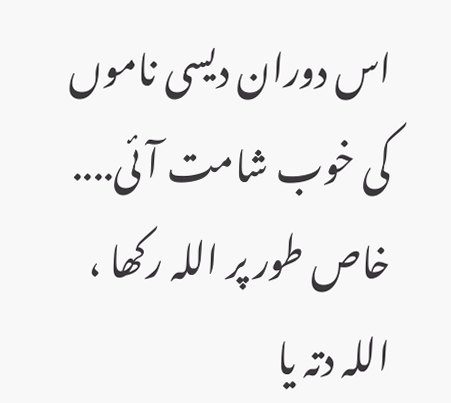اس دوران دیسی ناموں کی خوب شامت آئی.... خاص طور پر اللہ رکھا ، اللہ دتہ یا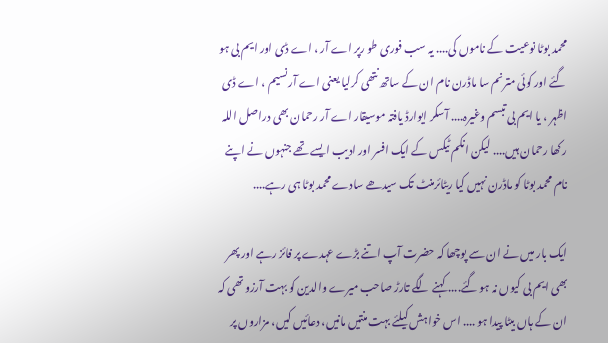محمد بوٹا نوعیت کے ناموں کی.... یہ سب فوری طو رپر اے آر ، اے ڈی اور ایم بی ہو گئے اور کوئی مترنم سا ماڈرن نام ان کے ساتھ نتھی کرلیا یعنی اے آر نسیم ، اے ڈی اظہر ، یا ایم بی تبسم وغیرہ.... آسکر ایوارڈ یافتہ موسیقار اے آر رحمان بھی دراصل اللہ رکھا رحمان ہیں.... لیکن انکم ٹیکس کے ایک افسر اور ادیب ایسے تھے جنہوں نے اپنے نام محمد بوٹا کو ماڈرن نہیں کیا ریٹائرمنٹ تک سیدھے سادے محمد بوٹا ہی رہے....

ایک بار میں نے ان سے پوچھا کہ حضرت آپ اتنے بڑے عہدے پر فائز رہے اور پھر بھی ایم بی کیوں نہ ہو گئے.... کہنے لگے تارڑ صاحب میرے والدین کو بہت آرزو تھی کہ ان کے ہاں بیٹا پیدا ہو .... اس خواہش کیلئے بہت منتیں مانیں، دعائیں کیں، مزاروں پر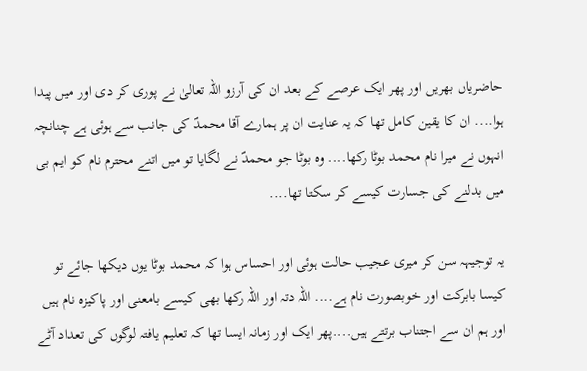حاضریاں بھریں اور پھر ایک عرصے کے بعد ان کی آرزو اللہ تعالیٰ نے پوری کر دی اور میں پیدا ہوا.... ان کا یقین کامل تھا کہ یہ عنایت ان پر ہمارے آقا محمدؐ کی جانب سے ہوئی ہے چنانچہ انہوں نے میرا نام محمد بوٹا رکھا.... وہ بوٹا جو محمدؐ نے لگایا تو میں اتنے محترم نام کو ایم بی میں بدلنے کی جسارت کیسے کر سکتا تھا....

یہ توجیہہ سن کر میری عجیب حالت ہوئی اور احساس ہوا کہ محمد بوٹا یوں دیکھا جائے تو کیسا بابرکت اور خوبصورت نام ہے.... اللہ دتہ اور اللہ رکھا بھی کیسے بامعنی اور پاکیزہ نام ہیں اور ہم ان سے اجتناب برتتے ہیں....پھر ایک اور زمانہ ایسا تھا کہ تعلیم یافتہ لوگوں کی تعداد آٹے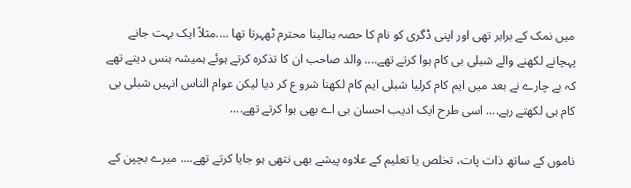میں نمک کے برابر تھی اور اپنی ڈگری کو نام کا حصہ بنالینا محترم ٹھہرتا تھا ....مثلاً ایک بہت جانے پہچانے لکھنے والے شبلی بی کام ہوا کرتے تھے.... والد صاحب ان کا تذکرہ کرتے ہوئے ہمیشہ ہنس دیتے تھے کہ بے چارے نے بعد میں ایم کام کرلیا شبلی ایم کام لکھنا شرو ع کر دیا لیکن عوام الناس انہیں شبلی بی کام ہی لکھتے رہے.... اسی طرح ایک ادیب احسان بی اے بھی ہوا کرتے تھے....

ناموں کے ساتھ ذات پات، تخلص یا تعلیم کے علاوہ پیشے بھی نتھی ہو جایا کرتے تھے.... میرے بچپن کے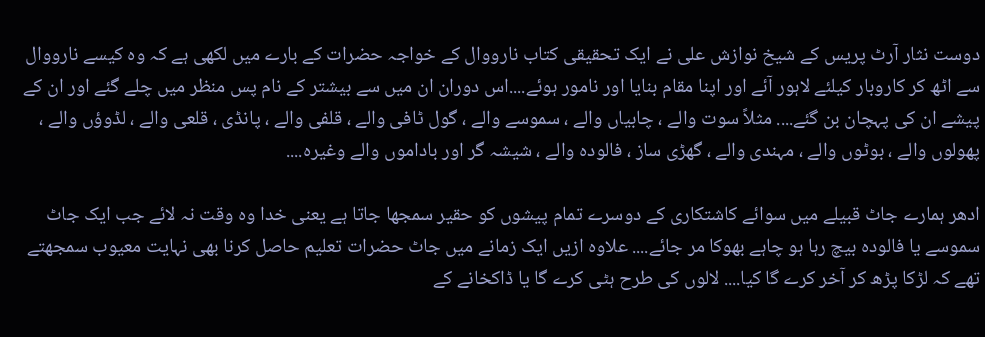دوست نثار آرٹ پریس کے شیخ نوازش علی نے ایک تحقیقی کتاب نارووال کے خواجہ حضرات کے بارے میں لکھی ہے کہ وہ کیسے نارووال سے اٹھ کر کاروبار کیلئے لاہور آئے اور اپنا مقام بنایا اور نامور ہوئے....اس دوران ان میں سے بیشتر کے نام پس منظر میں چلے گئے اور ان کے پیشے ان کی پہچان بن گئے.... مثلاً سوت والے ، چابیاں والے ، سموسے والے ، گول ٹافی والے ، قلفی والے ، پانڈی ، قلعی والے ، لڈوؤں والے ، پھولوں والے ، بوٹوں والے ، مہندی والے ، گھڑی ساز ، فالودہ والے ، شیشہ گر اور باداموں والے وغیرہ....

ادھر ہمارے جاٹ قبیلے میں سوائے کاشتکاری کے دوسرے تمام پیشوں کو حقیر سمجھا جاتا ہے یعنی خدا وہ وقت نہ لائے جب ایک جاٹ سموسے یا فالودہ بیچ رہا ہو چاہے بھوکا مر جائے.... علاوہ ازیں ایک زمانے میں جاٹ حضرات تعلیم حاصل کرنا بھی نہایت معیوب سمجھتے تھے کہ لڑکا پڑھ کر آخر کرے گا کیا.... لالوں کی طرح ہٹی کرے گا یا ڈاکخانے کے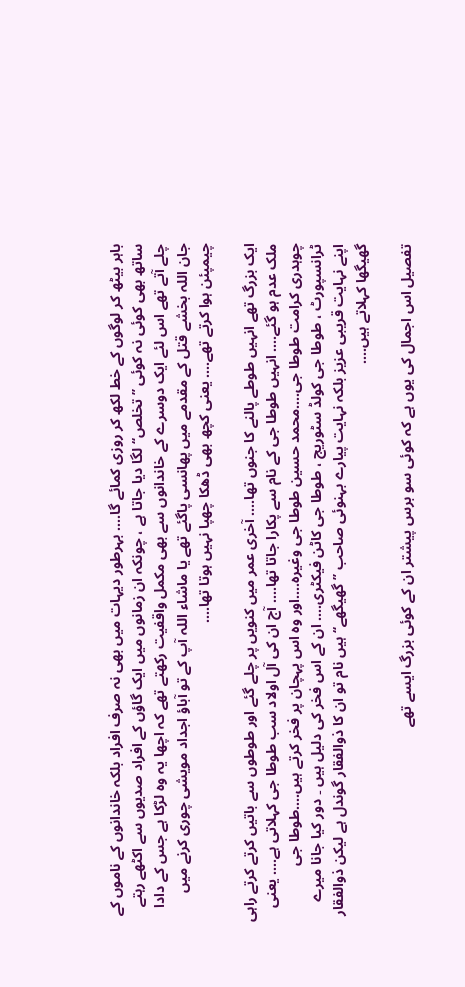باہر بیٹھ کر لوگوں کے خط لکھ کر روزی کمائے گا.... بہرطور دیہات میں بھی نہ صرف افراد بلکہ خاندانوں کے ناموں کے ساتھ بھی کوئی نہ کوئی ’’تخلص‘‘ لگا دیا جاتا ہے ، چونکہ ان زمانوں میں ایک گاؤں کے افراد صدیوں سے اکٹھے رہتے چلے آتے تھے اس لئے ایک دوسرے کے خاندانوں سے بھی مکمل واقفیت رکھتے تھے کہ اچھا یہ وہ لڑکا ہے جس کے دادا جان اللہ بخشے قتل کے مقدمے میں پھانسی پاگئے تھے یا ماشاء اللہ آپ کے تو آباؤ اجداد مویشی چوری کرنے میں چیمپئن ہوا کرتے تھے.... یعنی کچھ بھی ڈھکا چھپا نہیں ہوتا تھا....

ایک بزرگ تھے انہیں طوطے پالنے کا جنوں تھا.... آخری عمر میں کنویں پر چلے گئے اور طوطوں سے باتیں کرتے کرتے راہی ملک عدم ہو گئے.... انہیں طوطا جی کے نام سے پکارا جاتا تھا.... آج ان کی آل اولاد سب طوطا جی کہلاتی ہے.... یعنی چوہدری کرامت طوطا جی....محمد حسین طوطا جی وغیرہ....اور وہ اس پہچان پر فخر کرتے ہیں....طوطا جی ٹرانسپورٹ ، طوطا جی کولڈ سٹوریج ، طوطا جی کاٹن فیکٹری.... ان کے اس فخر کی دلیل ہیں ۔ دور کیا جانا میرے اپنے نہایت قریبی عزیز بلکہ نہایت پیارے بہنوئی صاحب ’’ گھیگھے‘‘ ہیں نام تو ان کا ذوالفقار گوندل ہے لیکن ذوالفقار گھیگھا کہلاتے ہیں....

تفصیل اس اجمال کی یوں ہے کہ کوئی سو برس پیشتر ان کے کوئی بزرگ ایسے تھے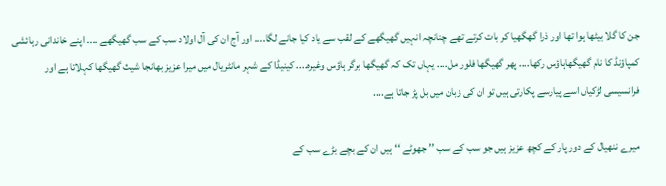جن کا گلا بیٹھا ہوا تھا اور ذرا گھگھیا کر بات کرتے تھے چنانچہ انہیں گھیگھے کے لقب سے یاد کیا جانے لگا.... اور آج ان کی آل اولاد سب کے سب گھیگھے .... اپنے خاندانی رہائشی کمپاؤنڈ کا نام گھیگھاہاؤس رکھا.... پھر گھیگھا فلور مل.... یہاں تک کہ گھیگھا برگر ہاؤس وغیرہ.... کینیڈا کے شہر مانٹریال میں میرا عزیز بھانجا شیث گھیگھا کہلاتا ہے اور فرانسیسی لڑکیاں اسے پیارسے پکارتی ہیں تو ان کی زبان میں بل پڑ جاتا ہے....

میرے ننھیال کے دور پار کے کچھ عزیز ہیں جو سب کے سب ’’ جھوٹے ‘‘ ہیں ان کے بچے بڑے سب کے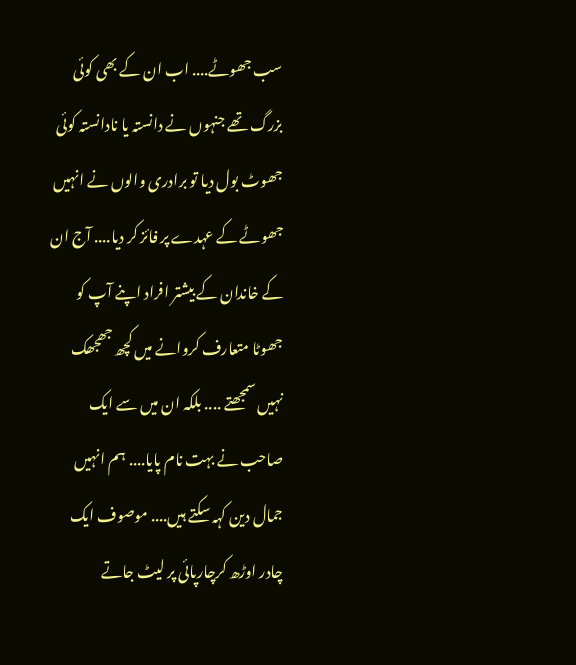سب جھوٹے.... اب ان کے بھی کوئی بزرگ تھے جنہوں نے دانستہ یا نادانستہ کوئی جھوٹ بول دیا تو برادری والوں نے انہیں جھوٹے کے عہدے پر فائز کر دیا.... آج ان کے خاندان کے بیشتر افراد اپنے آپ کو جھوٹا متعارف کروانے میں کچھ جھجھک نہیں سمجھتے .... بلکہ ان میں سے ایک صاحب نے بہت نام پایا.... ہم انہیں جمال دین کہہ سکتے ہیں.... موصوف ایک چادر اوڑھ کرچارپائی پر لیٹ جاتے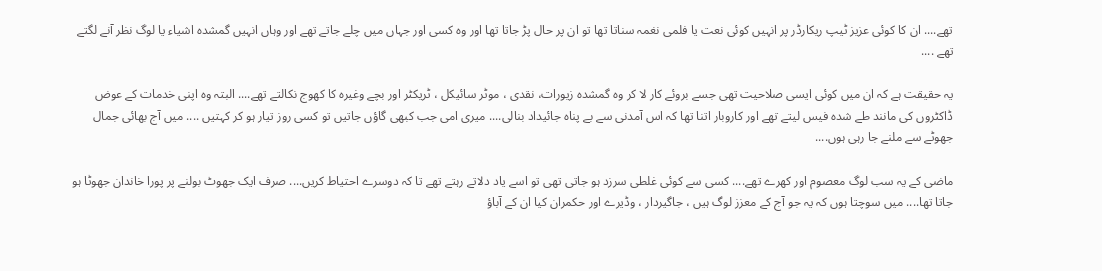تھے.... ان کا کوئی عزیز ٹیپ ریکارڈر پر انہیں کوئی نعت یا فلمی نغمہ سناتا تھا تو ان پر حال پڑ جاتا تھا اور وہ کسی اور جہاں میں چلے جاتے تھے اور وہاں انہیں گمشدہ اشیاء یا لوگ نظر آنے لگتے تھے ....

یہ حقیقت ہے کہ ان میں کوئی ایسی صلاحیت تھی جسے بروئے کار لا کر وہ گمشدہ زیورات، نقدی ، موٹر سائیکل ، ٹریکٹر اور بچے وغیرہ کا کھوج نکالتے تھے.... البتہ وہ اپنی خدمات کے عوض ڈاکٹروں کی مانند طے شدہ فیس لیتے تھے اور کاروبار اتنا تھا کہ اس آمدنی سے بے پناہ جائیداد بنالی.... میری امی جب کبھی گاؤں جاتیں تو کسی روز تیار ہو کر کہتیں .... میں آج بھائی جمال جھوٹے سے ملنے جا رہی ہوں....

ماضی کے یہ سب لوگ معصوم اور کھرے تھے.... کسی سے کوئی غلطی سرزد ہو جاتی تھی تو اسے یاد دلاتے رہتے تھے تا کہ دوسرے احتیاط کریں.... صرف ایک جھوٹ بولنے پر پورا خاندان جھوٹا ہو جاتا تھا.... میں سوچتا ہوں کہ یہ جو آج کے معزز لوگ ہیں ، جاگیردار ، وڈیرے اور حکمران کیا ان کے آباؤ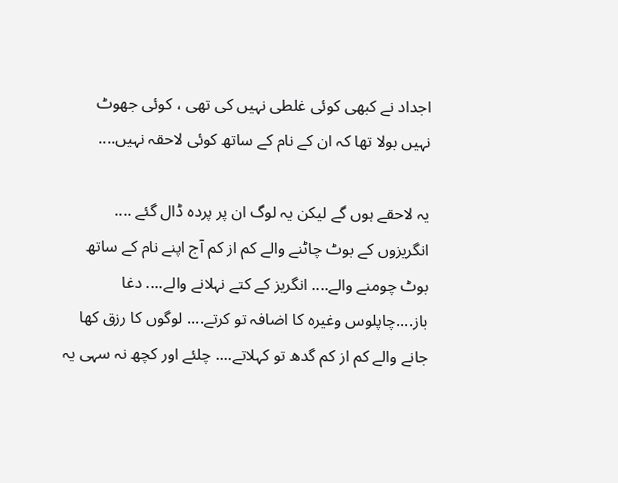اجداد نے کبھی کوئی غلطی نہیں کی تھی ، کوئی جھوٹ نہیں بولا تھا کہ ان کے نام کے ساتھ کوئی لاحقہ نہیں....

یہ لاحقے ہوں گے لیکن یہ لوگ ان پر پردہ ڈال گئے .... انگریزوں کے بوٹ چاٹنے والے کم از کم آج اپنے نام کے ساتھ بوٹ چومنے والے.... انگریز کے کتے نہلانے والے.... دغا باز....چاپلوس وغیرہ کا اضافہ تو کرتے.... لوگوں کا رزق کھا جانے والے کم از کم گدھ تو کہلاتے.... چلئے اور کچھ نہ سہی یہ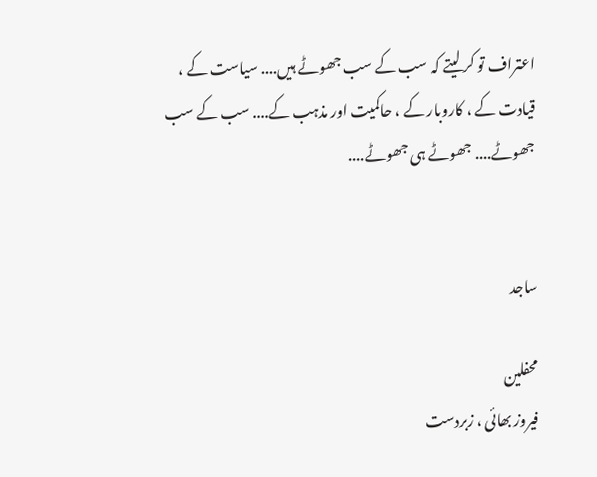اعتراف تو کر لیتے کہ سب کے سب جھوٹے ہیں.... سیاست کے ، قیادت کے ، کاروبار کے ، حاکمیت اور مذہب کے.... سب کے سب جھوٹے.... جھوٹے ہی جھوٹے....


ساجد

محفلین
فیروز بھائی ، زبردست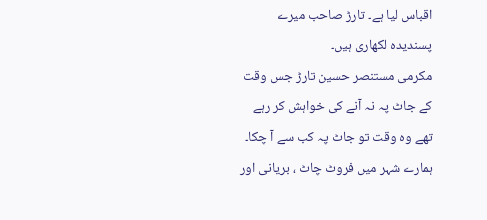اقباس لیا ہے۔ تارڑ صاحب میرے پسندیدہ لکھاری ہیں۔
مکرمی مستنصر حسین تارڑ جس وقت کے جاٹ پہ نہ آنے کی خواہش کر رہے تھے وہ وقت تو جاٹ پہ کب سے آ چکا۔ ہمارے شہر میں فروٹ چاٹ ، بریانی اور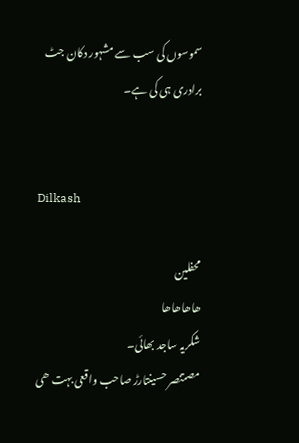سموسوں کی سب سے مشہور دکان جٹ برادری ہی کی ہے۔


Dilkash

محفلین
ھاھاھاھا
شکریہ ساجد بھائی۔
مصتنصر حسینتارڑ صاحب واقعی بہت ھی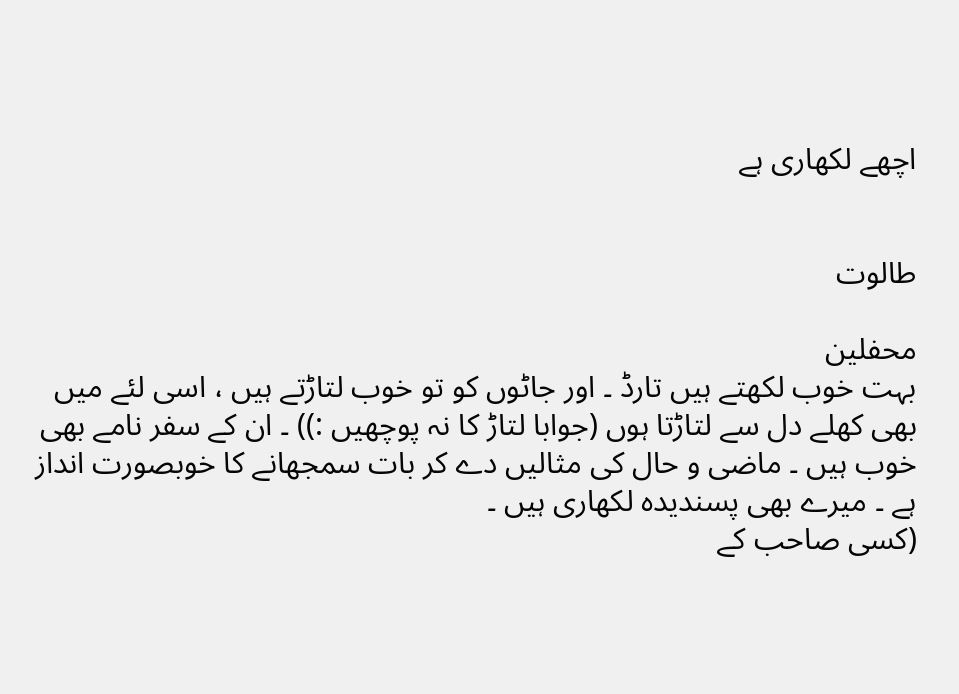اچھے لکھاری ہے


طالوت

محفلین
بہت خوب لکھتے ہیں تارڈ ۔ اور جاٹوں کو تو خوب لتاڑتے ہیں ، اسی لئے میں بھی کھلے دل سے لتاڑتا ہوں (جوابا لتاڑ کا نہ پوچھیں :)) ۔ ان کے سفر نامے بھی خوب ہیں ۔ ماضی و حال کی مثالیں دے کر بات سمجھانے کا خوبصورت انداز ہے ۔ میرے بھی پسندیدہ لکھاری ہیں ۔
(کسی صاحب کے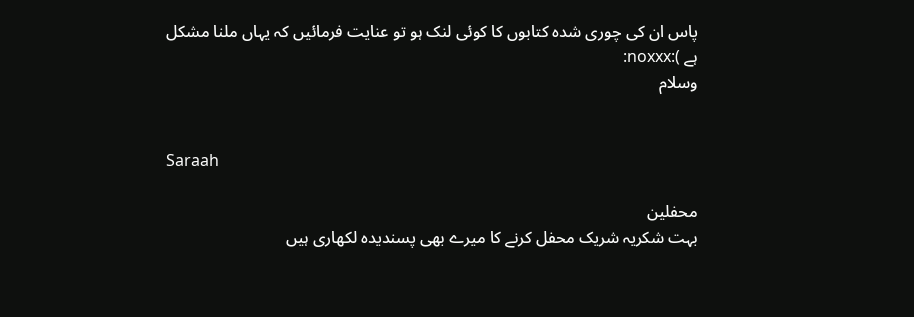پاس ان کی چوری شدہ کتابوں کا کوئی لنک ہو تو عنایت فرمائیں کہ یہاں ملنا مشکل ہے ):noxxx:
وسلام


Saraah

محفلین
بہت شکریہ شریک محفل کرنے کا میرے بھی پسندیدہ لکھاری ہیں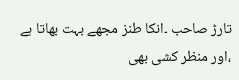تارڑ صاحب ۔انکا طنز مجھے بہت بھاتا ہے ،اور منظر کشی بھی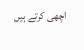اچھی کرتے ہیں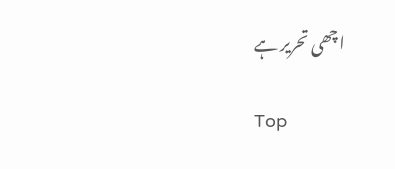اچھی تحریر ہے

Top